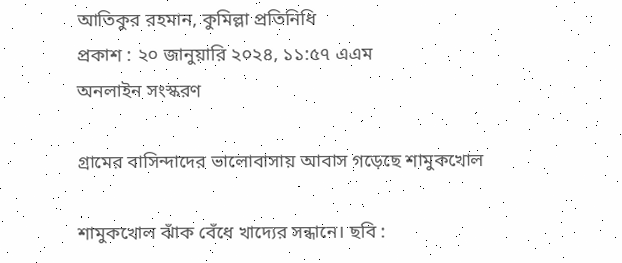আতিকুর রহমান, কুমিল্লা প্রতিনিধি
প্রকাশ : ২০ জানুয়ারি ২০২৪, ১১:৫৭ এএম
অনলাইন সংস্করণ

গ্রামের বাসিন্দাদের ভালোবাসায় আবাস গড়েছে শামুকখোল

শামুকখোল ঝাঁক বেঁধে খাদ্যের সন্ধানে। ছবি :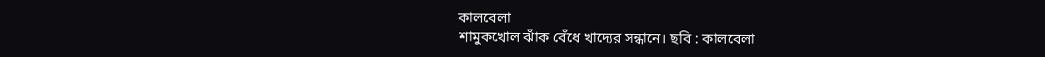কালবেলা
শামুকখোল ঝাঁক বেঁধে খাদ্যের সন্ধানে। ছবি : কালবেলা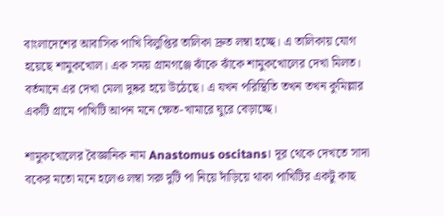বাংলাদেশের আবাসিক পাখি বিলুপ্তির তালিকা দ্রুত লম্বা হচ্ছে। এ তালিকায় যোগ হয়েছে শামুকখোল। এক সময় গ্রামগঞ্জে ঝাঁকে ঝাঁকে শামুকখোলের দেখা মিলত। বর্তমানে এর দেখা মেলা দুষ্কর হয়ে উঠেছে। এ যখন পরিস্থিতি তখন তখন কুমিল্লার একটি গ্রামে পাখিটি আপন মনে ক্ষেত-খামারে ঘুরে বেড়াচ্ছে।

শামুকখোলের বৈজ্ঞানিক নাম Anastomus oscitans। দূর থেকে দেখতে সাদা বকের মতো মনে হলেও লম্বা সরু দুটি পা নিয়ে দাঁড়িয়ে থাকা পাখিটির একটু কাছ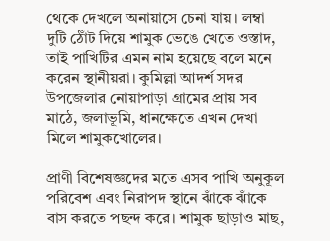থেকে দেখলে অনায়াসে চেনা যায়। লম্বা দুটি ঠোঁট দিয়ে শামুক ভেঙে খেতে ওস্তাদ, তাই পাখিটির এমন নাম হয়েছে বলে মনে করেন স্থানীয়রা। কুমিল্লা আদর্শ সদর উপজেলার নোয়াপাড়া গ্রামের প্রায় সব মাঠে, জলাভূমি, ধানক্ষেতে এখন দেখা মিলে শামুকখোলের।

প্রাণী বিশেষজ্ঞদের মতে এসব পাখি অনুকূল পরিবেশ এবং নিরাপদ স্থানে ঝাঁকে ঝাঁকে বাস করতে পছন্দ করে। শামুক ছাড়াও মাছ,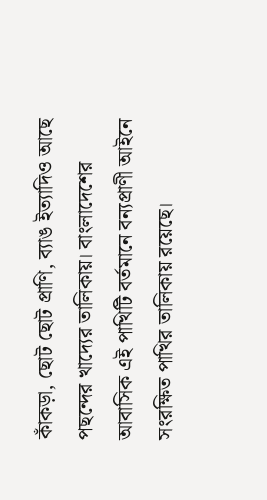কাঁকড়া, ছোট ছোট প্রাণি, ব্যাঙ ইত্যাদিও আছে পছন্দের খাদ্যের তালিকায়। বাংলাদেশের আবাসিক এই পাখিটি বর্তমানে বন্যপ্রাণী আইনে সংরক্ষিত পাখির তালিকায় রয়েছে।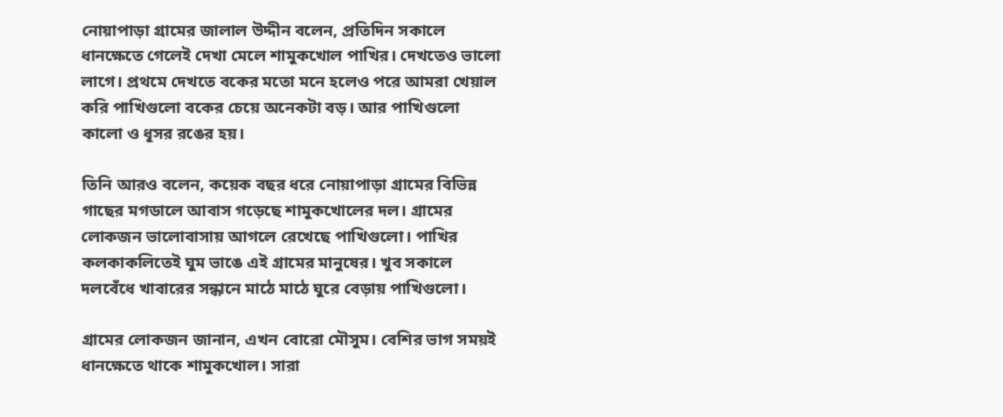নোয়াপাড়া গ্রামের জালাল উদ্দীন বলেন, প্রতিদিন সকালে ধানক্ষেতে গেলেই দেখা মেলে শামুকখোল পাখির। দেখতেও ভালো লাগে। প্রথমে দেখতে বকের মতো মনে হলেও পরে আমরা খেয়াল করি পাখিগুলো বকের চেয়ে অনেকটা বড়। আর পাখিগুলো কালো ও ধূসর রঙের হয়।

তিনি আরও বলেন, কয়েক বছর ধরে নোয়াপাড়া গ্রামের বিভিন্ন গাছের মগডালে আবাস গড়েছে শামুকখোলের দল। গ্রামের লোকজন ভালোবাসায় আগলে রেখেছে পাখিগুলো। পাখির কলকাকলিতেই ঘুম ভাঙে এই গ্রামের মানুষের। খুব সকালে দলবেঁধে খাবারের সন্ধানে মাঠে মাঠে ঘুরে বেড়ায় পাখিগুলো।

গ্রামের লোকজন জানান, এখন বোরো মৌসুম। বেশির ভাগ সময়ই ধানক্ষেতে থাকে শামুকখোল। সারা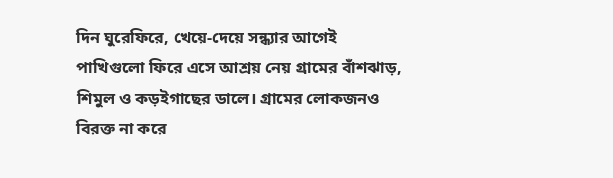দিন ঘুরেফিরে, খেয়ে-দেয়ে সন্ধ্যার আগেই পাখিগুলো ফিরে এসে আশ্রয় নেয় গ্রামের বাঁশঝাড়, শিমুল ও কড়ইগাছের ডালে। গ্রামের লোকজনও বিরক্ত না করে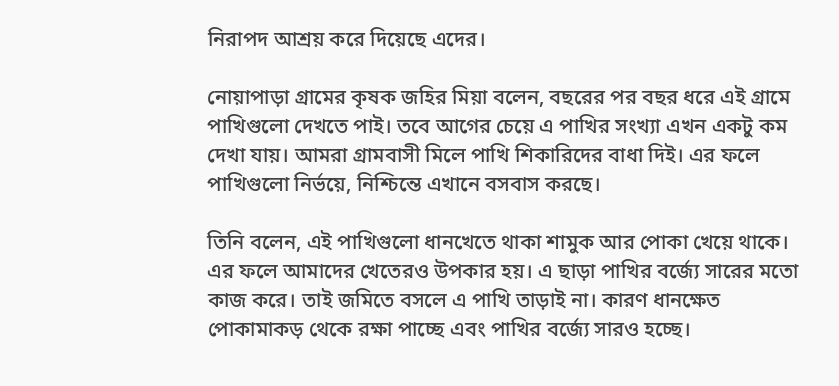নিরাপদ আশ্রয় করে দিয়েছে এদের।

নোয়াপাড়া গ্রামের কৃষক জহির মিয়া বলেন, বছরের পর বছর ধরে এই গ্রামে পাখিগুলো দেখতে পাই। তবে আগের চেয়ে এ পাখির সংখ্যা এখন একটু কম দেখা যায়। আমরা গ্রামবাসী মিলে পাখি শিকারিদের বাধা দিই। এর ফলে পাখিগুলো নির্ভয়ে, নিশ্চিন্তে এখানে বসবাস করছে।

তিনি বলেন, এই পাখিগুলো ধানখেতে থাকা শামুক আর পোকা খেয়ে থাকে। এর ফলে আমাদের খেতেরও উপকার হয়। এ ছাড়া পাখির বর্জ্যে সারের মতো কাজ করে। তাই জমিতে বসলে এ পাখি তাড়াই না। কারণ ধানক্ষেত পোকামাকড় থেকে রক্ষা পাচ্ছে এবং পাখির বর্জ্যে সারও হচ্ছে।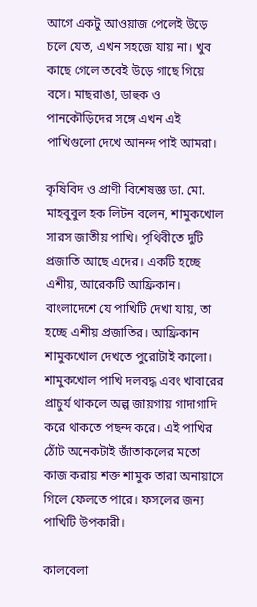আগে একটু আওয়াজ পেলেই উড়ে চলে যেত, এখন সহজে যায় না। খুব কাছে গেলে তবেই উড়ে গাছে গিয়ে বসে। মাছরাঙা, ডাহুক ও পানকৌড়িদের সঙ্গে এখন এই পাখিগুলো দেখে আনন্দ পাই আমরা।

কৃষিবিদ ও প্রাণী বিশেষজ্ঞ ডা. মো. মাহবুবুল হক লিটন বলেন, শামুকখোল সারস জাতীয় পাখি। পৃথিবীতে দুটি প্রজাতি আছে এদের। একটি হচ্ছে এশীয়, আরেকটি আফ্রিকান। বাংলাদেশে যে পাখিটি দেখা যায়, তা হচ্ছে এশীয় প্রজাতির। আফ্রিকান শামুকখোল দেখতে পুরোটাই কালো। শামুকখোল পাখি দলবদ্ধ এবং খাবারের প্রাচুর্য থাকলে অল্প জায়গায় গাদাগাদি করে থাকতে পছন্দ করে। এই পাখির ঠোঁট অনেকটাই জাঁতাকলের মতো কাজ করায় শক্ত শামুক তারা অনায়াসে গিলে ফেলতে পারে। ফসলের জন্য পাখিটি উপকারী।

কালবেলা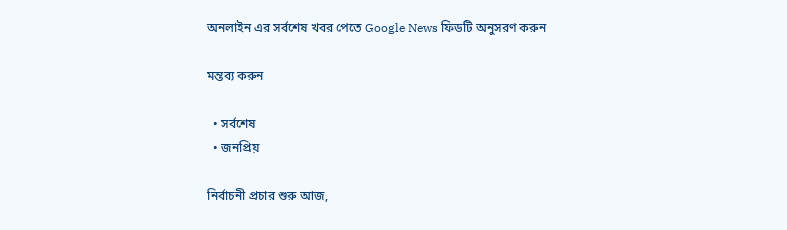অনলাইন এর সর্বশেষ খবর পেতে Google News ফিডটি অনুসরণ করুন

মন্তব্য করুন

  • সর্বশেষ
  • জনপ্রিয়

নির্বাচনী প্রচার শুরু আজ,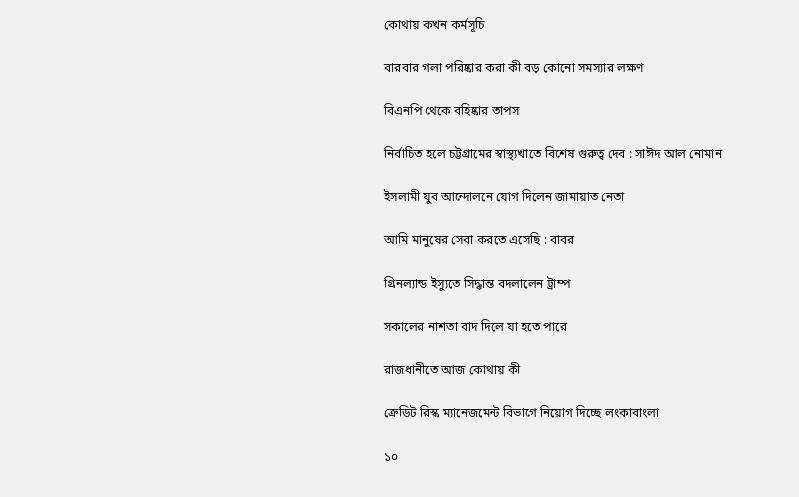কোথায় কখন কর্মসূচি

বারবার গলা পরিষ্কার করা কী বড় কোনো সমস্যার লক্ষণ

বিএনপি থেকে বহিষ্কার তাপস

নির্বাচিত হলে চট্টগ্রামের স্বাস্থ্যখাতে বিশেষ গুরুত্ব দেব : সাঈদ আল নোমান

ইসলামী যুব আন্দোলনে যোগ দিলেন জামায়াত নেতা

আমি মানুষের সেবা করতে এসেছি : বাবর

গ্রিনল্যান্ড ইস্যুতে সিদ্ধান্ত বদলালেন ট্রাম্প

সকালের নাশতা বাদ দিলে যা হতে পারে

রাজধানীতে আজ কোথায় কী

ক্রেডিট রিস্ক ম্যানেজমেন্ট বিভাগে নিয়োগ দিচ্ছে লংকাবাংলা

১০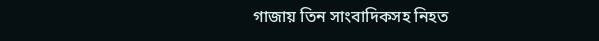গাজায় তিন সাংবাদিকসহ নিহত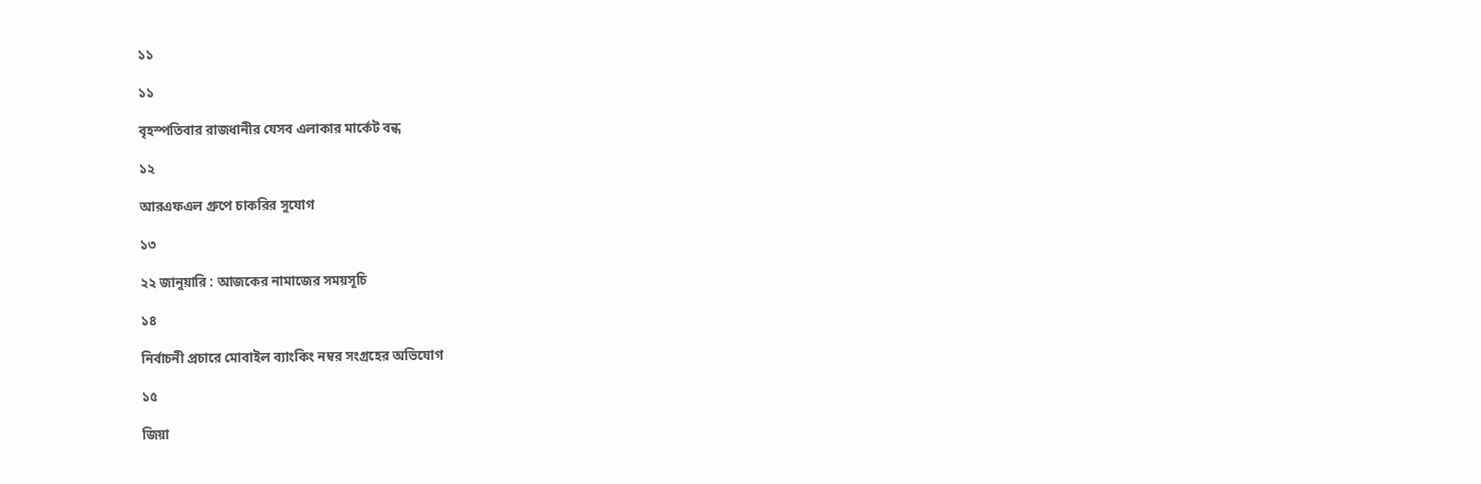১১

১১

বৃহস্পতিবার রাজধানীর যেসব এলাকার মার্কেট বন্ধ

১২

আরএফএল গ্রুপে চাকরির সুযোগ

১৩

২২ জানুয়ারি : আজকের নামাজের সময়সূচি

১৪

নির্বাচনী প্রচারে মোবাইল ব্যাংকিং নম্বর সংগ্রহের অভিযোগ

১৫

জিয়া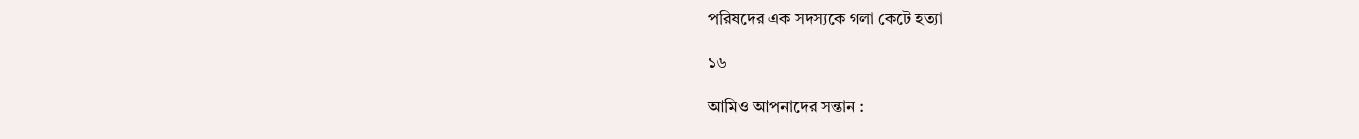পরিষদের এক সদস্যকে গলা কেটে হত্যা

১৬

আমিও আপনাদের সন্তান :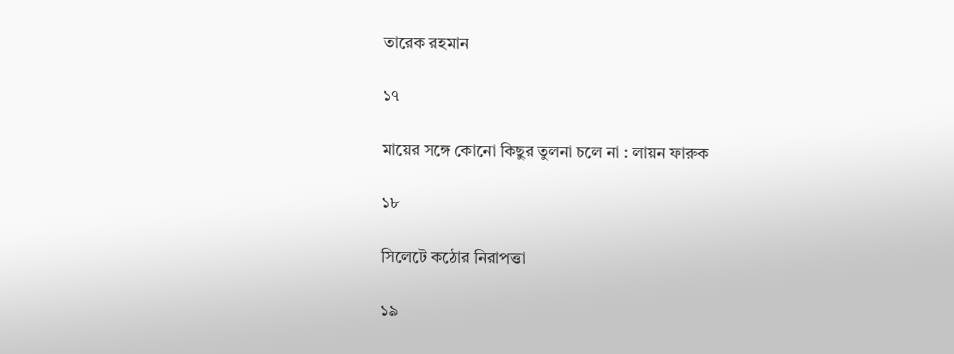তারেক রহমান

১৭

মায়ের সঙ্গে কোনো কিছুর তুলনা চলে না : লায়ন ফারুক

১৮

সিলেটে কঠোর নিরাপত্তা

১৯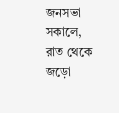জনসভা সকালে, রাত থেকে জড়ো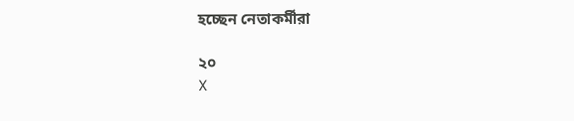হচ্ছেন নেতাকর্মীরা

২০
X